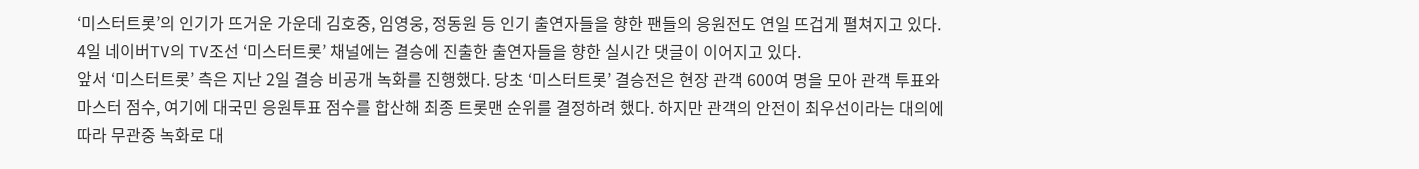‘미스터트롯’의 인기가 뜨거운 가운데 김호중, 임영웅, 정동원 등 인기 출연자들을 향한 팬들의 응원전도 연일 뜨겁게 펼쳐지고 있다.
4일 네이버TV의 TV조선 ‘미스터트롯’ 채널에는 결승에 진출한 출연자들을 향한 실시간 댓글이 이어지고 있다.
앞서 ‘미스터트롯’ 측은 지난 2일 결승 비공개 녹화를 진행했다. 당초 ‘미스터트롯’ 결승전은 현장 관객 600여 명을 모아 관객 투표와 마스터 점수, 여기에 대국민 응원투표 점수를 합산해 최종 트롯맨 순위를 결정하려 했다. 하지만 관객의 안전이 최우선이라는 대의에 따라 무관중 녹화로 대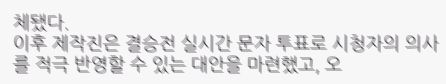체됐다.
이후 제작진은 결승전 실시간 문자 투표로 시청자의 의사를 적극 반영할 수 있는 대안을 마련했고, 오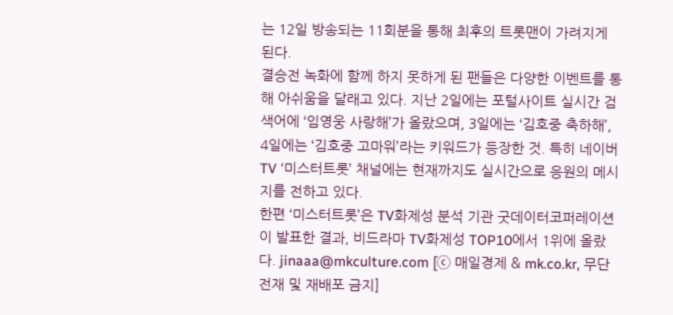는 12일 방송되는 11회분을 통해 최후의 트롯맨이 가려지게 된다.
결승전 녹화에 함께 하지 못하게 된 팬들은 다양한 이벤트를 통해 아쉬움을 달래고 있다. 지난 2일에는 포털사이트 실시간 검색어에 ‘임영웅 사랑해’가 올랐으며, 3일에는 ‘김호중 축하해’, 4일에는 ‘김호중 고마워’라는 키워드가 등장한 것. 특히 네이버TV ‘미스터트롯’ 채널에는 현재까지도 실시간으로 응원의 메시지를 전하고 있다.
한편 ‘미스터트롯’은 TV화제성 분석 기관 굿데이터코퍼레이션이 발표한 결과, 비드라마 TV화제성 TOP10에서 1위에 올랐다. jinaaa@mkculture.com [ⓒ 매일경제 & mk.co.kr, 무단전재 및 재배포 금지]